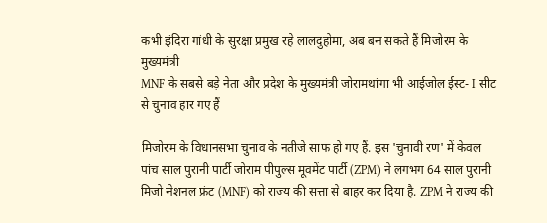कभी इंदिरा गांधी के सुरक्षा प्रमुख रहे लालदुहोमा, अब बन सकते हैं मिजोरम के मुख्यमंत्री
MNF के सबसे बड़े नेता और प्रदेश के मुख्यमंत्री जोरामथांगा भी आईजोल ईस्ट- I सीट से चुनाव हार गए हैं

मिजोरम के विधानसभा चुनाव के नतीजे साफ हो गए हैं. इस 'चुनावी रण' में केवल पांच साल पुरानी पार्टी जोराम पीपुल्स मूवमेंट पार्टी (ZPM) ने लगभग 64 साल पुरानी मिजो नेशनल फ्रंट (MNF) को राज्य की सत्ता से बाहर कर दिया है. ZPM ने राज्य की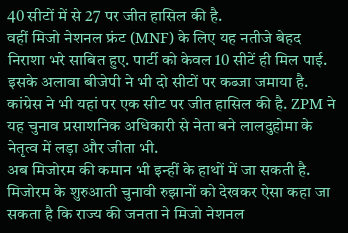40 सीटों में से 27 पर जीत हासिल की है.
वहीं मिजो नेशनल फ्रंट (MNF) के लिए यह नतीजे बेहद निराशा भरे साबित हुए. पार्टी को केवल 10 सीटें ही मिल पाई. इसके अलावा बीजेपी ने भी दो सीटों पर कब्जा जमाया है. कांग्रेस ने भी यहां पर एक सीट पर जीत हासिल की है. ZPM ने यह चुनाव प्रसाशनिक अधिकारी से नेता बने लालदुहोमा के नेतृत्व में लड़ा और जीता भी.
अब मिजोरम की कमान भी इन्हीं के हाथों में जा सकती है. मिजोरम के शुरुआती चुनावी रुझानों को देखकर ऐसा कहा जा सकता है कि राज्य की जनता ने मिजो नेशनल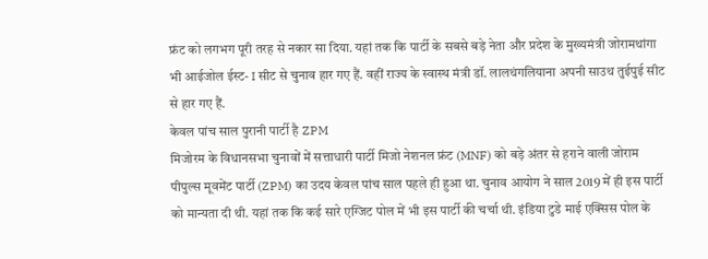फ्रंट को लगभग पूरी तरह से नकार सा दिया. यहां तक कि पार्टी के सबसे बड़े नेता और प्रदेश के मुख्यमंत्री जोरामथांगा भी आईजोल ईस्ट- I सीट से चुनाव हार गए हैं. वहीं राज्य के स्वास्थ मंत्री डॉ. लालथंगलियाना अपनी साउथ तुईपुई सीट से हार गए हैं.
केवल पांच साल पुरानी पार्टी है ZPM
मिजोरम के विधानसभा चुनावों में सत्ताधारी पार्टी मिजो नेशनल फ्रंट (MNF) को बड़े अंतर से हराने वाली जोराम पीपुल्स मूवमेंट पार्टी (ZPM) का उदय केवल पांच साल पहले ही हुआ था. चुनाव आयोग ने साल 2019 में ही इस पार्टी को मान्यता दी थी. यहां तक कि कई सारे एग्जिट पोल में भी इस पार्टी की चर्चा थी. इंडिया टुडे माई एक्सिस पोल के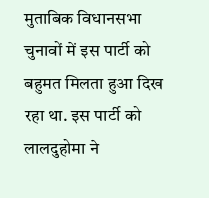मुताबिक विधानसभा चुनावों में इस पार्टी को बहुमत मिलता हुआ दिख रहा था. इस पार्टी को लालदुहोमा ने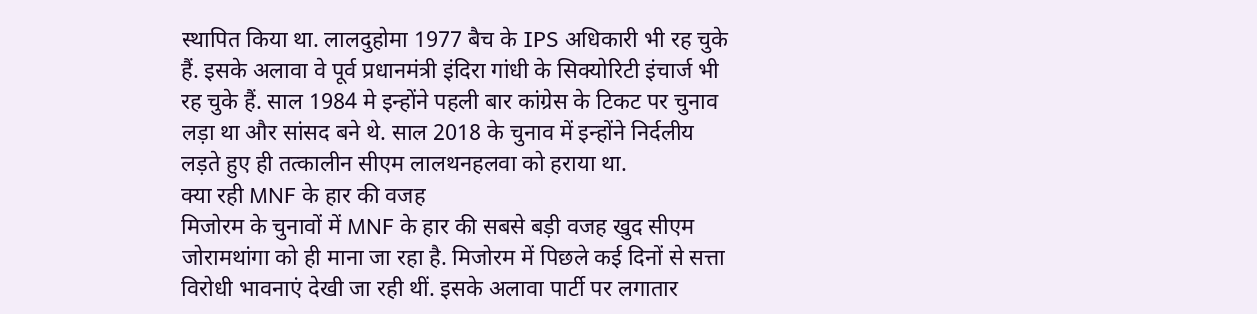स्थापित किया था. लालदुहोमा 1977 बैच के IPS अधिकारी भी रह चुके हैं. इसके अलावा वे पूर्व प्रधानमंत्री इंदिरा गांधी के सिक्योरिटी इंचार्ज भी रह चुके हैं. साल 1984 मे इन्होंने पहली बार कांग्रेस के टिकट पर चुनाव लड़ा था और सांसद बने थे. साल 2018 के चुनाव में इन्होंने निर्दलीय लड़ते हुए ही तत्कालीन सीएम लालथनहलवा को हराया था.
क्या रही MNF के हार की वजह
मिजोरम के चुनावों में MNF के हार की सबसे बड़ी वजह खुद सीएम जोरामथांगा को ही माना जा रहा है. मिजोरम में पिछले कई दिनों से सत्ता विरोधी भावनाएं देखी जा रही थीं. इसके अलावा पार्टी पर लगातार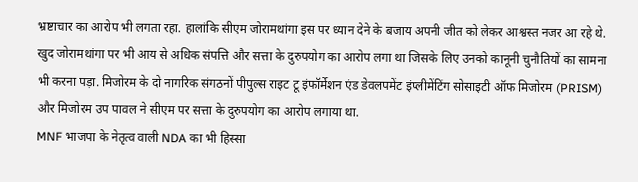भ्रष्टाचार का आरोप भी लगता रहा. हालांकि सीएम जोरामथांगा इस पर ध्यान देने के बजाय अपनी जीत को लेकर आश्वस्त नजर आ रहे थे. खुद जोरामथांगा पर भी आय से अधिक संपत्ति और सत्ता के दुरुपयोग का आरोप लगा था जिसके लिए उनको कानूनी चुनौतियों का सामना भी करना पड़ा. मिजोरम के दो नागरिक संगठनों पीपुल्स राइट टू इंफॉर्मेशन एंड डेवलपमेंट इंप्लीमेंटिंग सोसाइटी ऑफ मिजोरम (PRISM) और मिजोरम उप पावल ने सीएम पर सत्ता के दुरुपयोग का आरोप लगाया था.
MNF भाजपा के नेतृत्व वाली NDA का भी हिस्सा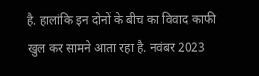है. हालांकि इन दोनों के बीच का विवाद काफी खुल कर सामने आता रहा है. नवंबर 2023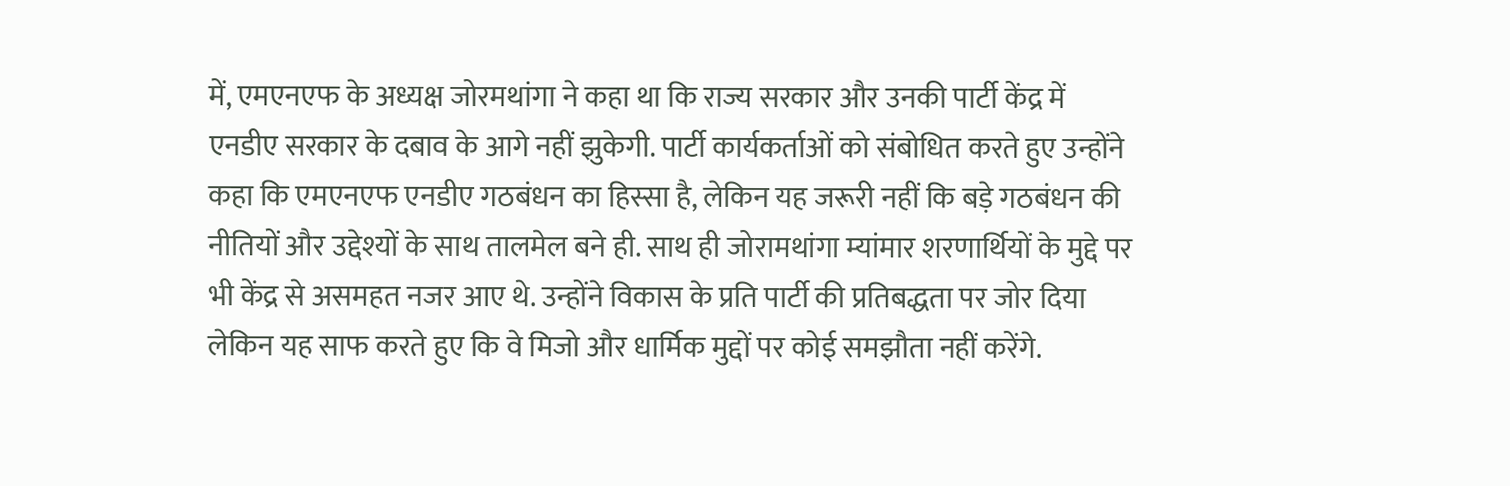में, एमएनएफ के अध्यक्ष जोरमथांगा ने कहा था कि राज्य सरकार और उनकी पार्टी केंद्र में एनडीए सरकार के दबाव के आगे नहीं झुकेगी. पार्टी कार्यकर्ताओं को संबोधित करते हुए उन्होंने कहा कि एमएनएफ एनडीए गठबंधन का हिस्सा है, लेकिन यह जरूरी नहीं कि बड़े गठबंधन की नीतियों और उद्देश्यों के साथ तालमेल बने ही. साथ ही जोरामथांगा म्यांमार शरणार्थियों के मुद्दे पर भी केंद्र से असमहत नजर आए थे. उन्होंने विकास के प्रति पार्टी की प्रतिबद्धता पर जोर दिया लेकिन यह साफ करते हुए कि वे मिजो और धार्मिक मुद्दों पर कोई समझौता नहीं करेंगे.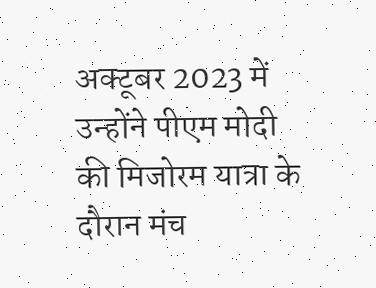अक्टूबर 2023 में उन्होंने पीएम मोदी की मिजोरम यात्रा के दौरान मंच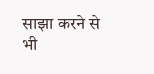साझा करने से भी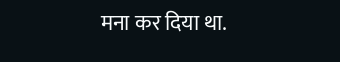मना कर दिया था.